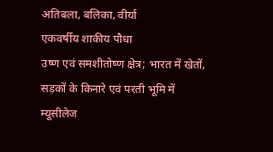अतिबला, बलिका, वीर्या
एकवर्षीय शाकीय पौधा
उष्ण एवं समशीतोष्ण क्षेत्र; भारत में खेतों, सड़कों के किनारे एवं परती भूमि में
म्यूसीलेज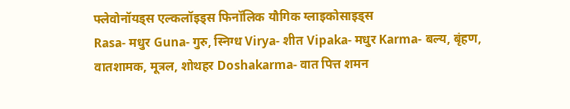फ्लेवोनॉयड्स एल्कलॉइड्स फिनॉलिक यौगिक ग्लाइकोसाइड्स
Rasa- मधुर Guna- गुरु, स्निग्ध Virya- शीत Vipaka- मधुर Karma- बल्य, बृंहण, वातशामक, मूत्रल, शोथहर Doshakarma- वात पित्त शमन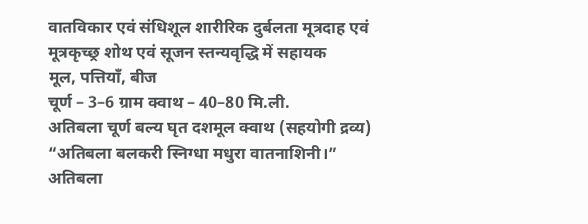वातविकार एवं संधिशूल शारीरिक दुर्बलता मूत्रदाह एवं मूत्रकृच्छ्र शोथ एवं सूजन स्तन्यवृद्धि में सहायक
मूल, पत्तियाँ, बीज
चूर्ण – 3–6 ग्राम क्वाथ – 40–80 मि.ली.
अतिबला चूर्ण बल्य घृत दशमूल क्वाथ (सहयोगी द्रव्य)
“अतिबला बलकरी स्निग्धा मधुरा वातनाशिनी।”
अतिबला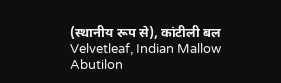(स्थानीय रूप से), कांटीली बल
Velvetleaf, Indian Mallow
Abutilon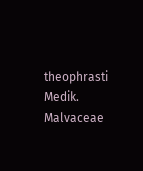theophrasti Medik.
Malvaceae